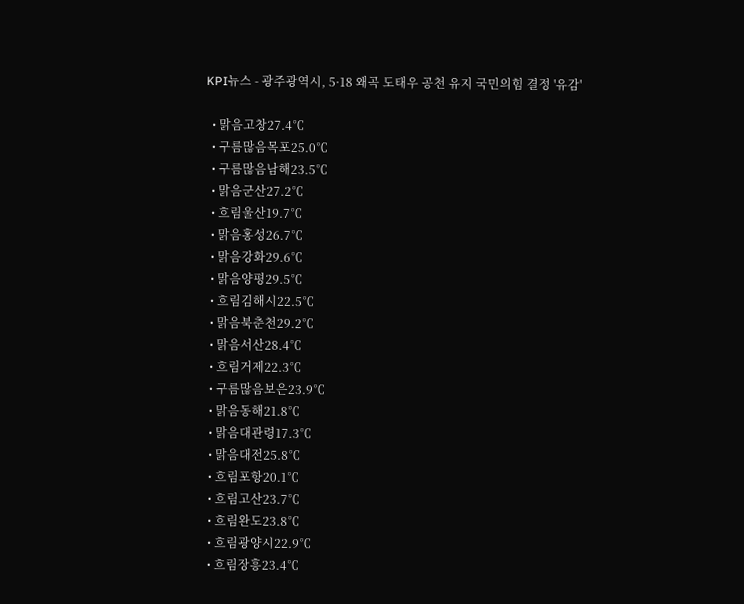KPI뉴스 - 광주광역시, 5·18 왜곡 도태우 공천 유지 국민의힘 결정 '유감'

  • 맑음고창27.4℃
  • 구름많음목포25.0℃
  • 구름많음남해23.5℃
  • 맑음군산27.2℃
  • 흐림울산19.7℃
  • 맑음홍성26.7℃
  • 맑음강화29.6℃
  • 맑음양평29.5℃
  • 흐림김해시22.5℃
  • 맑음북춘천29.2℃
  • 맑음서산28.4℃
  • 흐림거제22.3℃
  • 구름많음보은23.9℃
  • 맑음동해21.8℃
  • 맑음대관령17.3℃
  • 맑음대전25.8℃
  • 흐림포항20.1℃
  • 흐림고산23.7℃
  • 흐림완도23.8℃
  • 흐림광양시22.9℃
  • 흐림장흥23.4℃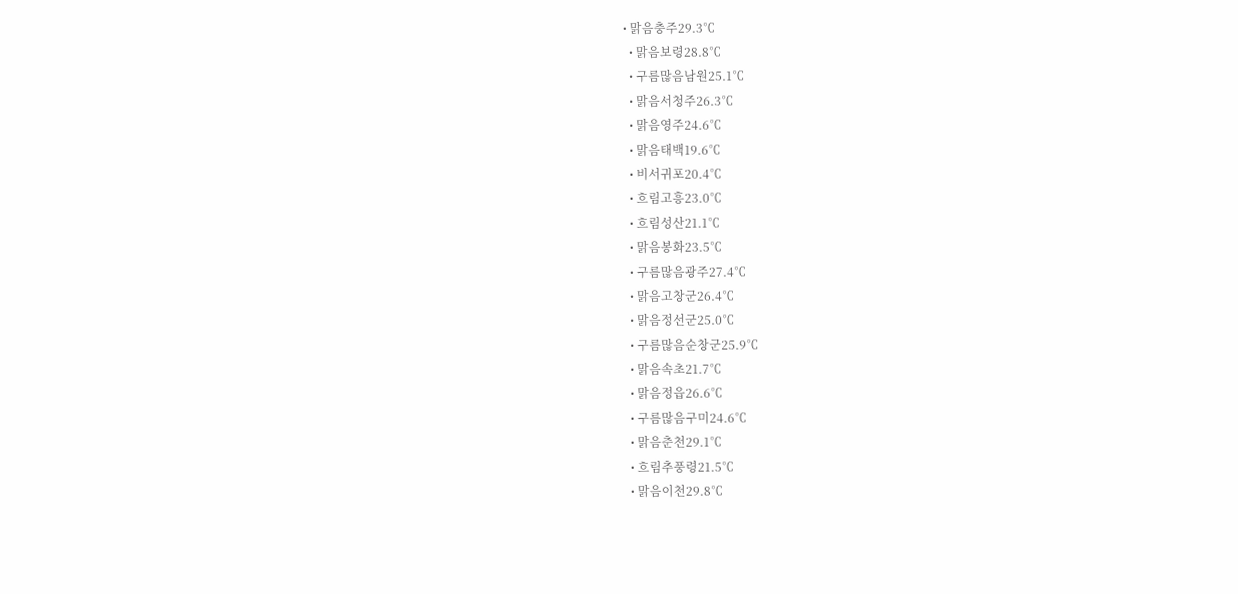• 맑음충주29.3℃
  • 맑음보령28.8℃
  • 구름많음남원25.1℃
  • 맑음서청주26.3℃
  • 맑음영주24.6℃
  • 맑음태백19.6℃
  • 비서귀포20.4℃
  • 흐림고흥23.0℃
  • 흐림성산21.1℃
  • 맑음봉화23.5℃
  • 구름많음광주27.4℃
  • 맑음고창군26.4℃
  • 맑음정선군25.0℃
  • 구름많음순창군25.9℃
  • 맑음속초21.7℃
  • 맑음정읍26.6℃
  • 구름많음구미24.6℃
  • 맑음춘천29.1℃
  • 흐림추풍령21.5℃
  • 맑음이천29.8℃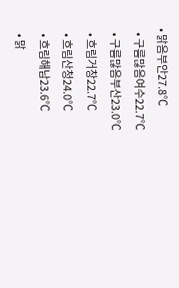• 맑음부안27.8℃
  • 구름많음여수22.7℃
  • 구름많음부산23.0℃
  • 흐림거창22.7℃
  • 흐림산청24.0℃
  • 흐림해남23.6℃
  • 맑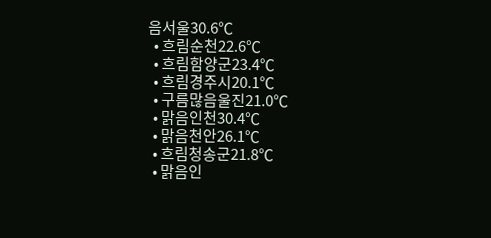음서울30.6℃
  • 흐림순천22.6℃
  • 흐림함양군23.4℃
  • 흐림경주시20.1℃
  • 구름많음울진21.0℃
  • 맑음인천30.4℃
  • 맑음천안26.1℃
  • 흐림청송군21.8℃
  • 맑음인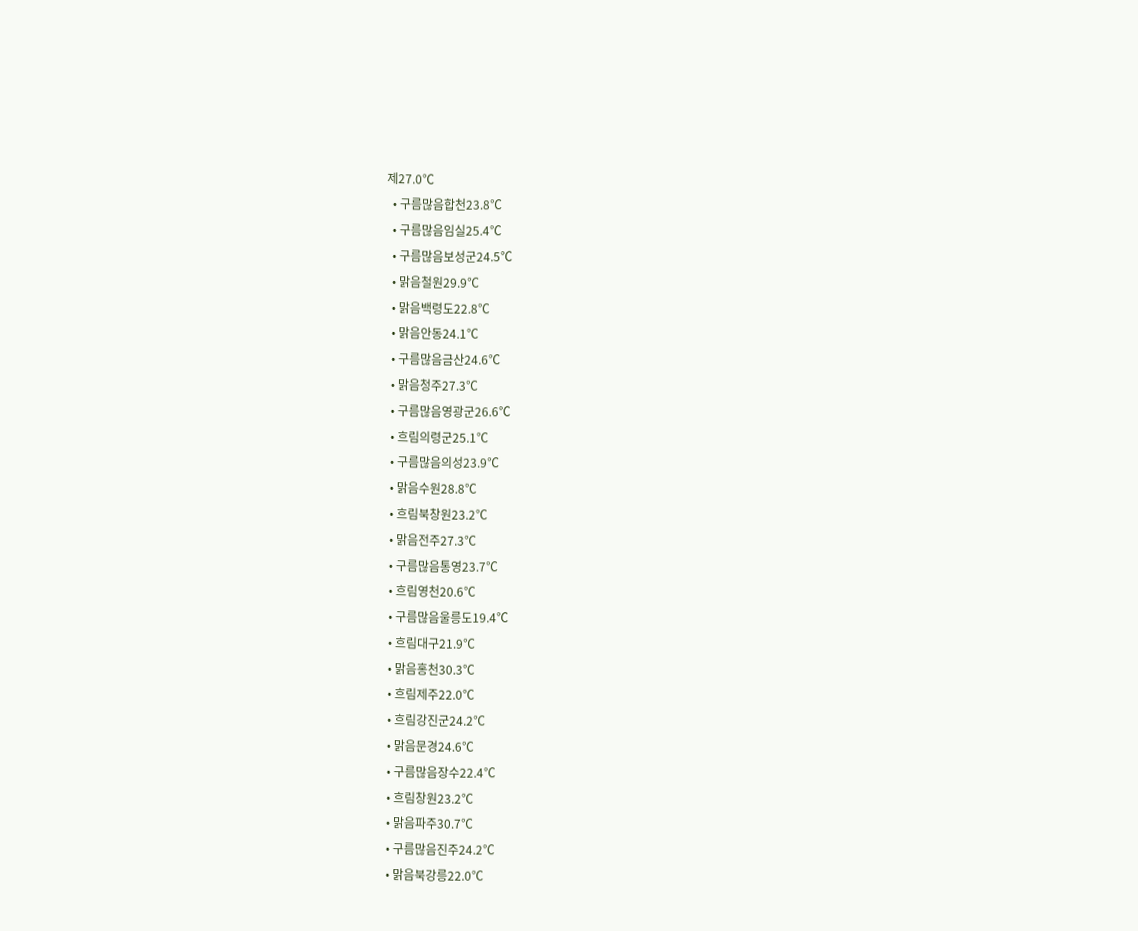제27.0℃
  • 구름많음합천23.8℃
  • 구름많음임실25.4℃
  • 구름많음보성군24.5℃
  • 맑음철원29.9℃
  • 맑음백령도22.8℃
  • 맑음안동24.1℃
  • 구름많음금산24.6℃
  • 맑음청주27.3℃
  • 구름많음영광군26.6℃
  • 흐림의령군25.1℃
  • 구름많음의성23.9℃
  • 맑음수원28.8℃
  • 흐림북창원23.2℃
  • 맑음전주27.3℃
  • 구름많음통영23.7℃
  • 흐림영천20.6℃
  • 구름많음울릉도19.4℃
  • 흐림대구21.9℃
  • 맑음홍천30.3℃
  • 흐림제주22.0℃
  • 흐림강진군24.2℃
  • 맑음문경24.6℃
  • 구름많음장수22.4℃
  • 흐림창원23.2℃
  • 맑음파주30.7℃
  • 구름많음진주24.2℃
  • 맑음북강릉22.0℃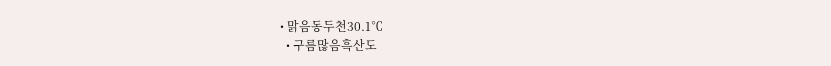• 맑음동두천30.1℃
  • 구름많음흑산도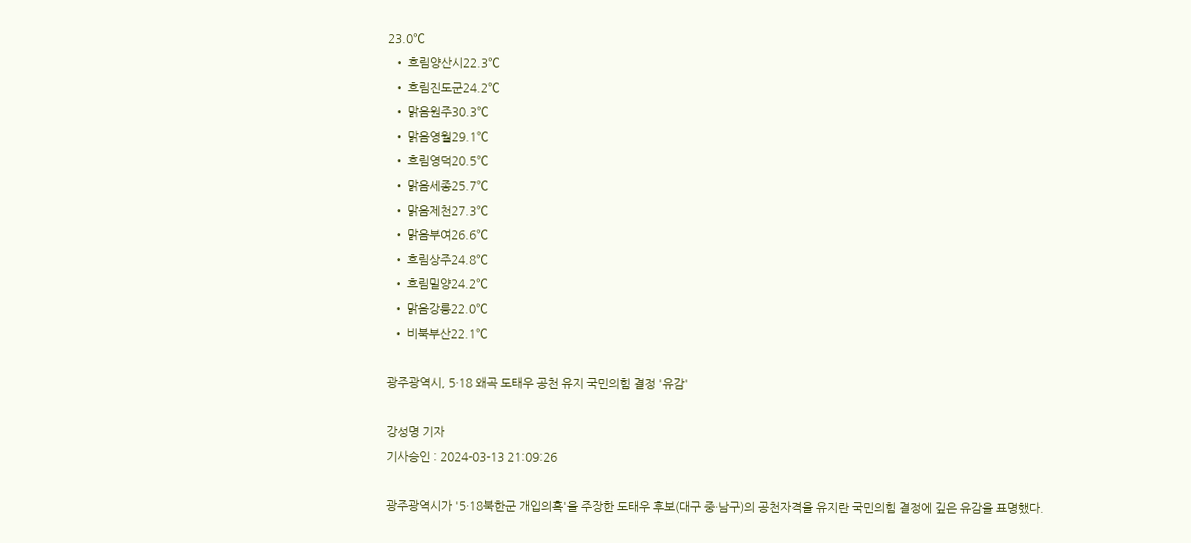23.0℃
  • 흐림양산시22.3℃
  • 흐림진도군24.2℃
  • 맑음원주30.3℃
  • 맑음영월29.1℃
  • 흐림영덕20.5℃
  • 맑음세종25.7℃
  • 맑음제천27.3℃
  • 맑음부여26.6℃
  • 흐림상주24.8℃
  • 흐림밀양24.2℃
  • 맑음강릉22.0℃
  • 비북부산22.1℃

광주광역시, 5·18 왜곡 도태우 공천 유지 국민의힘 결정 '유감'

강성명 기자
기사승인 : 2024-03-13 21:09:26

광주광역시가 '5·18북한군 개입의혹'을 주장한 도태우 후보(대구 중·남구)의 공천자격을 유지란 국민의힘 결정에 깊은 유감을 표명했다.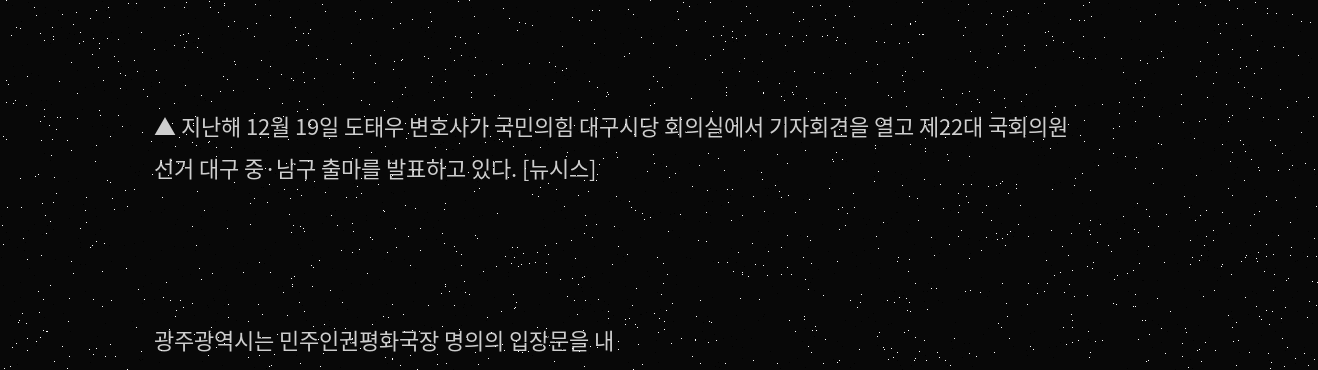▲ 지난해 12월 19일 도태우 변호사가 국민의힘 대구시당 회의실에서 기자회견을 열고 제22대 국회의원선거 대구 중·남구 출마를 발표하고 있다. [뉴시스]



광주광역시는 민주인권평화국장 명의의 입장문을 내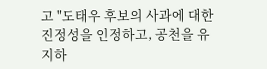고 "도태우 후보의 사과에 대한 진정성을 인정하고, 공천을 유지하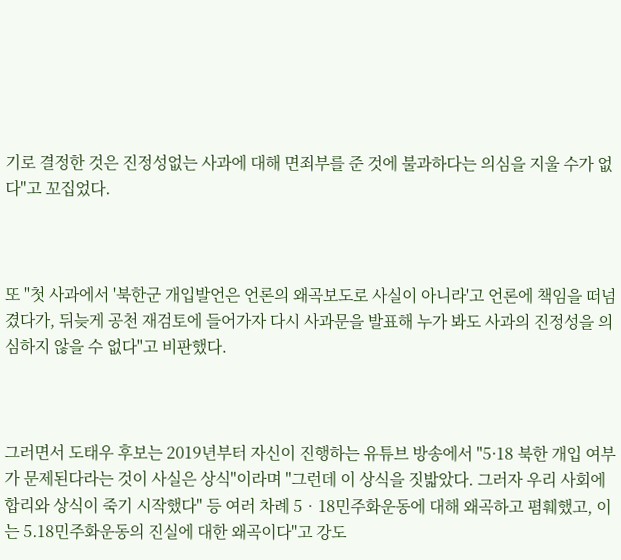기로 결정한 것은 진정성없는 사과에 대해 면죄부를 준 것에 불과하다는 의심을 지울 수가 없다"고 꼬집었다.



또 "첫 사과에서 '북한군 개입발언은 언론의 왜곡보도로 사실이 아니라'고 언론에 책임을 떠넘겼다가, 뒤늦게 공천 재검토에 들어가자 다시 사과문을 발표해 누가 봐도 사과의 진정성을 의심하지 않을 수 없다"고 비판했다.



그러면서 도태우 후보는 2019년부터 자신이 진행하는 유튜브 방송에서 "5·18 북한 개입 여부가 문제된다라는 것이 사실은 상식"이라며 "그런데 이 상식을 짓밟았다. 그러자 우리 사회에 합리와 상식이 죽기 시작했다" 등 여러 차례 5‧18민주화운동에 대해 왜곡하고 폄훼했고, 이는 5.18민주화운동의 진실에 대한 왜곡이다"고 강도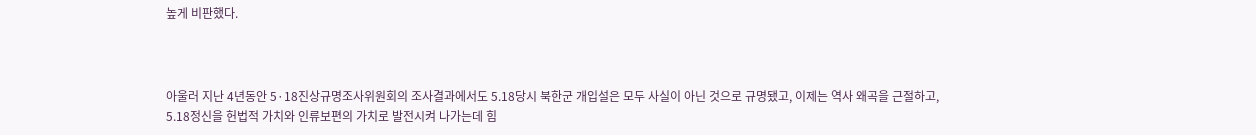높게 비판했다.



아울러 지난 4년동안 5·18진상규명조사위원회의 조사결과에서도 5.18당시 북한군 개입설은 모두 사실이 아닌 것으로 규명됐고, 이제는 역사 왜곡을 근절하고, 5.18정신을 헌법적 가치와 인류보편의 가치로 발전시켜 나가는데 힘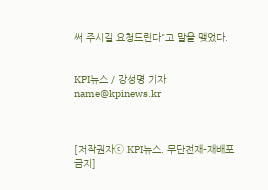써 주시길 요청드린다"고 말을 맺었다.


KPI뉴스 / 강성명 기자 name@kpinews.kr



[저작권자ⓒ KPI뉴스. 무단전재-재배포 금지]